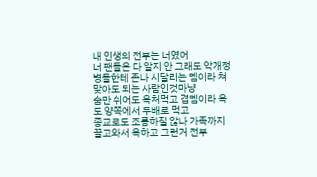내 인생의 전부는 너였어
너 팬들은 다 알지 안 그래도 악개정병들한테 존나 시달리는 멤이라 쳐맞아도 되는 사람인것마냥
숨만 쉬어도 욕처먹고 겹멤이라 욕도 양쪽에서 두배로 먹고
종교로도 조롱하질 않나 가족까지 끌고와서 욕하고 그런거 전부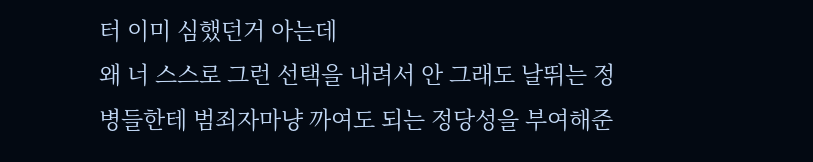터 이미 심했던거 아는데
왜 너 스스로 그런 선택을 내려서 안 그래도 날뛰는 정병들한테 범죄자마냥 까여도 되는 정당성을 부여해준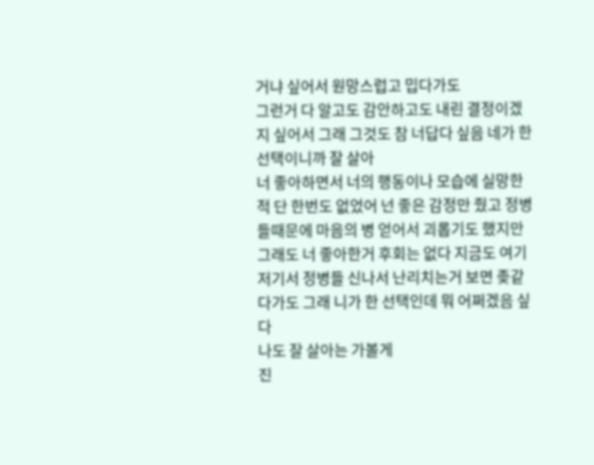거냐 싶어서 원망스럽고 밉다가도
그런거 다 알고도 감안하고도 내린 결정이겠지 싶어서 그래 그것도 참 너답다 싶음 네가 한 선택이니까 잘 살아
너 좋아하면서 너의 행동이나 모습에 실망한적 단 한번도 없었어 넌 좋은 감정만 줬고 정병들때문에 마음의 병 얻어서 괴롭기도 했지만
그래도 너 좋아한거 후회는 없다 지금도 여기저기서 정병들 신나서 난리치는거 보면 좆같다가도 그래 니가 한 선택인데 뭐 어쩌겠음 싶다
나도 잘 살아는 가볼게
진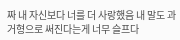짜 내 자신보다 너를 더 사랑했음 내 말도 과거형으로 써진다는게 너무 슬프다